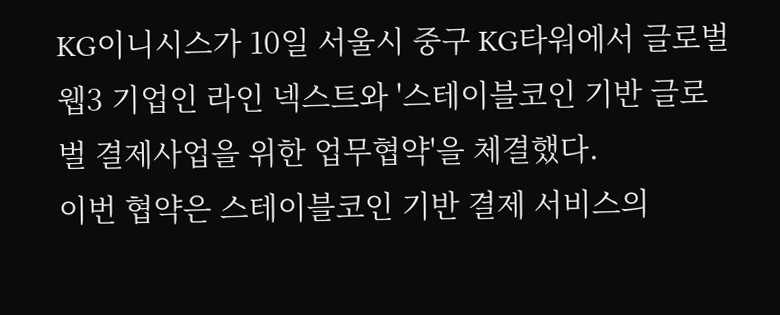KG이니시스가 10일 서울시 중구 KG타워에서 글로벌 웹3 기업인 라인 넥스트와 '스테이블코인 기반 글로벌 결제사업을 위한 업무협약'을 체결했다.
이번 협약은 스테이블코인 기반 결제 서비스의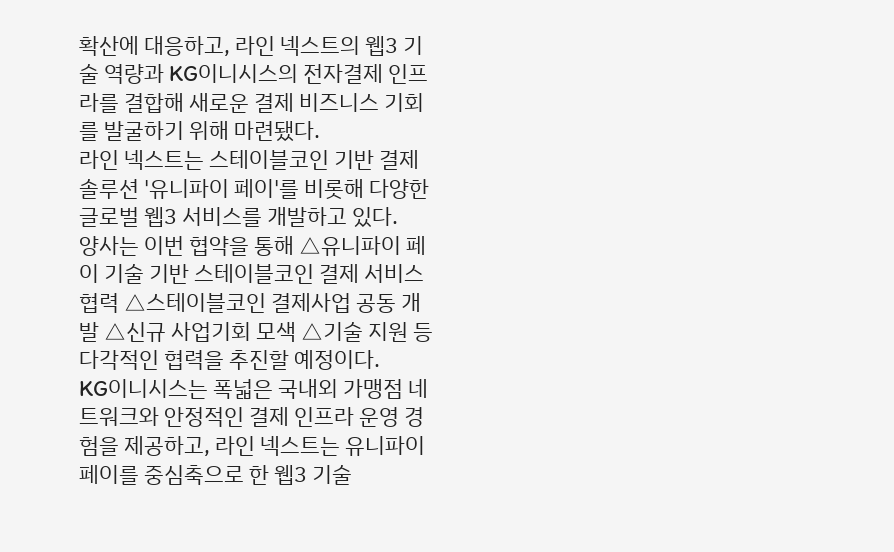확산에 대응하고, 라인 넥스트의 웹3 기술 역량과 KG이니시스의 전자결제 인프라를 결합해 새로운 결제 비즈니스 기회를 발굴하기 위해 마련됐다.
라인 넥스트는 스테이블코인 기반 결제 솔루션 '유니파이 페이'를 비롯해 다양한 글로벌 웹3 서비스를 개발하고 있다.
양사는 이번 협약을 통해 △유니파이 페이 기술 기반 스테이블코인 결제 서비스 협력 △스테이블코인 결제사업 공동 개발 △신규 사업기회 모색 △기술 지원 등 다각적인 협력을 추진할 예정이다.
KG이니시스는 폭넓은 국내외 가맹점 네트워크와 안정적인 결제 인프라 운영 경험을 제공하고, 라인 넥스트는 유니파이 페이를 중심축으로 한 웹3 기술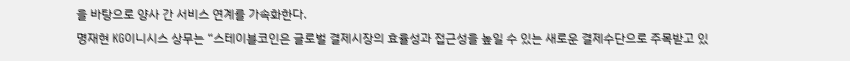을 바탕으로 양사 간 서비스 연계를 가속화한다.
명재현 KG이니시스 상무는 “스테이블코인은 글로벌 결제시장의 효율성과 접근성을 높일 수 있는 새로운 결제수단으로 주목받고 있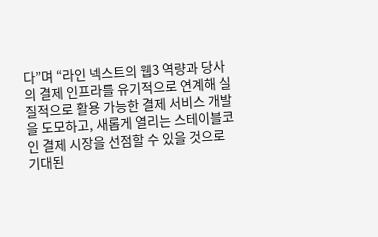다”며 “라인 넥스트의 웹3 역량과 당사의 결제 인프라를 유기적으로 연계해 실질적으로 활용 가능한 결제 서비스 개발을 도모하고, 새롭게 열리는 스테이블코인 결제 시장을 선점할 수 있을 것으로 기대된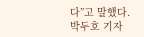다”고 말했다.
박두호 기자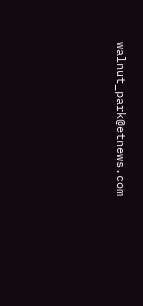walnut_park@etnews.com